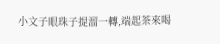小文子眼珠子提溜一轉,端起茶來喝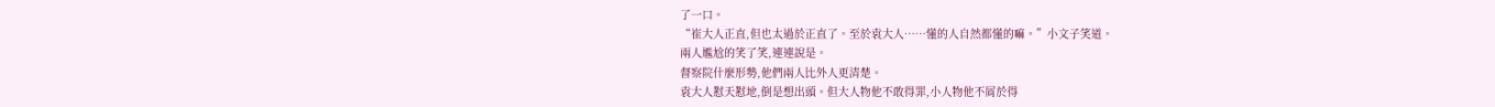了一口。
“崔大人正直,但也太過於正直了。至於袁大人……懂的人自然都懂的嘛。”小文子笑道。
兩人尷尬的笑了笑,連連說是。
督察院什麼形勢,他們兩人比外人更清楚。
袁大人懟天懟地,倒是想出頭。但大人物他不敢得罪,小人物他不屑於得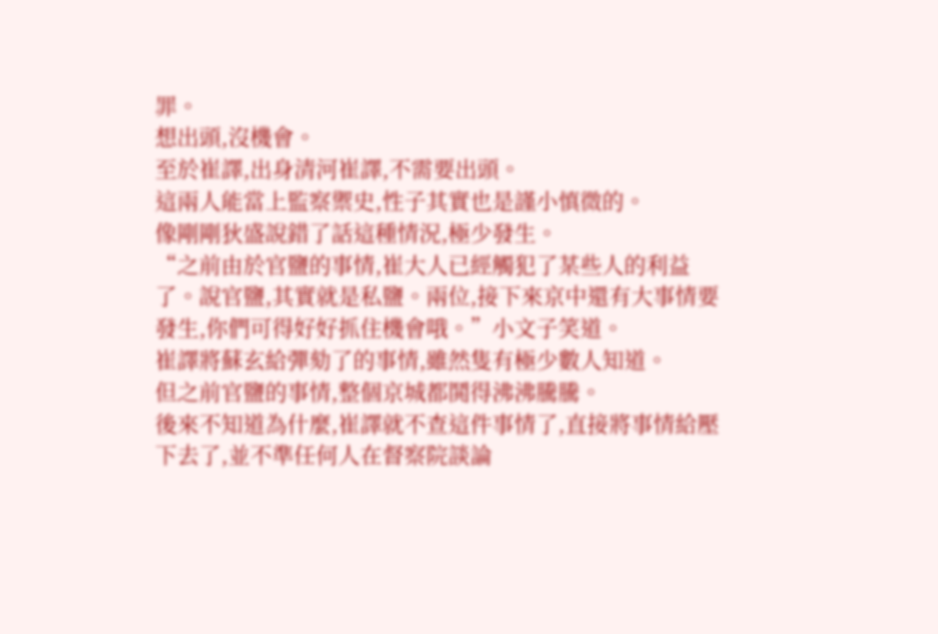罪。
想出頭,沒機會。
至於崔譯,出身清河崔譯,不需要出頭。
這兩人能當上監察禦史,性子其實也是謹小慎微的。
像剛剛狄盛說錯了話這種情況,極少發生。
“之前由於官鹽的事情,崔大人已經觸犯了某些人的利益了。說官鹽,其實就是私鹽。兩位,接下來京中還有大事情要發生,你們可得好好抓住機會哦。”小文子笑道。
崔譯將蘇玄給彈劾了的事情,雖然隻有極少數人知道。
但之前官鹽的事情,整個京城都鬨得沸沸騰騰。
後來不知道為什麼,崔譯就不查這件事情了,直接將事情給壓下去了,並不準任何人在督察院談論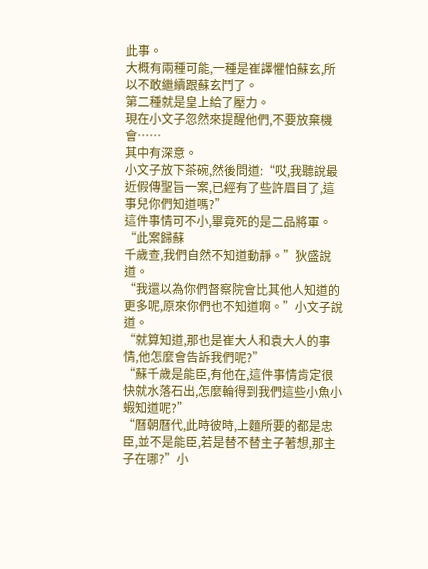此事。
大概有兩種可能,一種是崔譯懼怕蘇玄,所以不敢繼續跟蘇玄鬥了。
第二種就是皇上給了壓力。
現在小文子忽然來提醒他們,不要放棄機會……
其中有深意。
小文子放下茶碗,然後問道:“哎,我聽說最近假傳聖旨一案,已經有了些許眉目了,這事兒你們知道嗎?”
這件事情可不小,畢竟死的是二品將軍。
“此案歸蘇
千歲查,我們自然不知道動靜。”狄盛說道。
“我還以為你們督察院會比其他人知道的更多呢,原來你們也不知道啊。”小文子說道。
“就算知道,那也是崔大人和袁大人的事情,他怎麼會告訴我們呢?”
“蘇千歲是能臣,有他在,這件事情肯定很快就水落石出,怎麼輪得到我們這些小魚小蝦知道呢?”
“曆朝曆代,此時彼時,上麵所要的都是忠臣,並不是能臣,若是替不替主子著想,那主子在哪?”小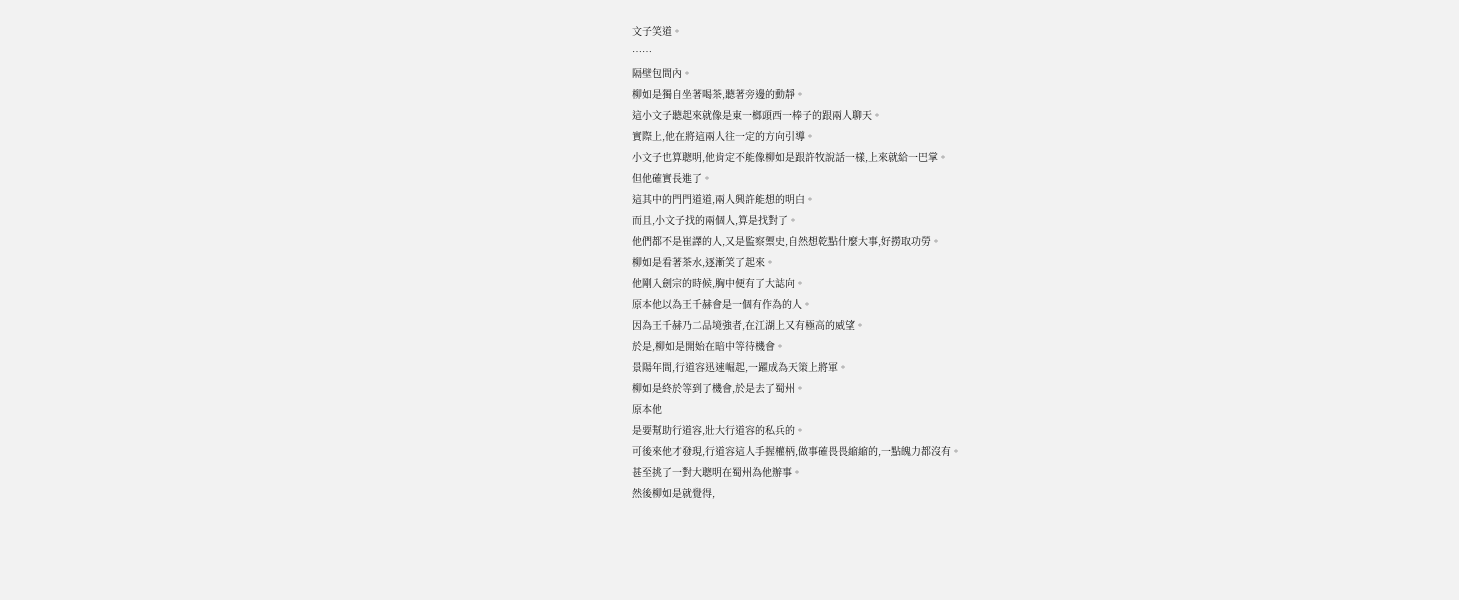文子笑道。
……
隔壁包間內。
柳如是獨自坐著喝茶,聽著旁邊的動靜。
這小文子聽起來就像是東一榔頭西一棒子的跟兩人聊天。
實際上,他在將這兩人往一定的方向引導。
小文子也算聰明,他肯定不能像柳如是跟許牧說話一樣,上來就給一巴掌。
但他確實長進了。
這其中的門門道道,兩人興許能想的明白。
而且,小文子找的兩個人,算是找對了。
他們都不是崔譯的人,又是監察禦史,自然想乾點什麼大事,好撈取功勞。
柳如是看著茶水,逐漸笑了起來。
他剛入劍宗的時候,胸中便有了大誌向。
原本他以為王千赫會是一個有作為的人。
因為王千赫乃二品境強者,在江湖上又有極高的威望。
於是,柳如是開始在暗中等待機會。
景陽年間,行道容迅速崛起,一躍成為天策上將軍。
柳如是終於等到了機會,於是去了蜀州。
原本他
是要幫助行道容,壯大行道容的私兵的。
可後來他才發現,行道容這人手握權柄,做事確畏畏縮縮的,一點魄力都沒有。
甚至挑了一對大聰明在蜀州為他辦事。
然後柳如是就覺得,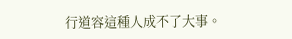行道容這種人成不了大事。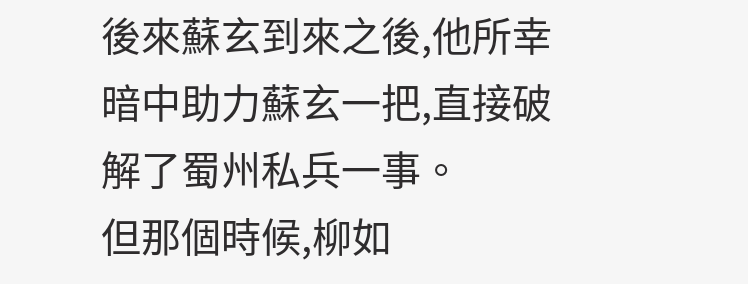後來蘇玄到來之後,他所幸暗中助力蘇玄一把,直接破解了蜀州私兵一事。
但那個時候,柳如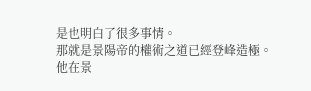是也明白了很多事情。
那就是景陽帝的權術之道已經登峰造極。
他在景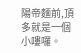陽帝麵前,頂多就是一個小嘍囉。